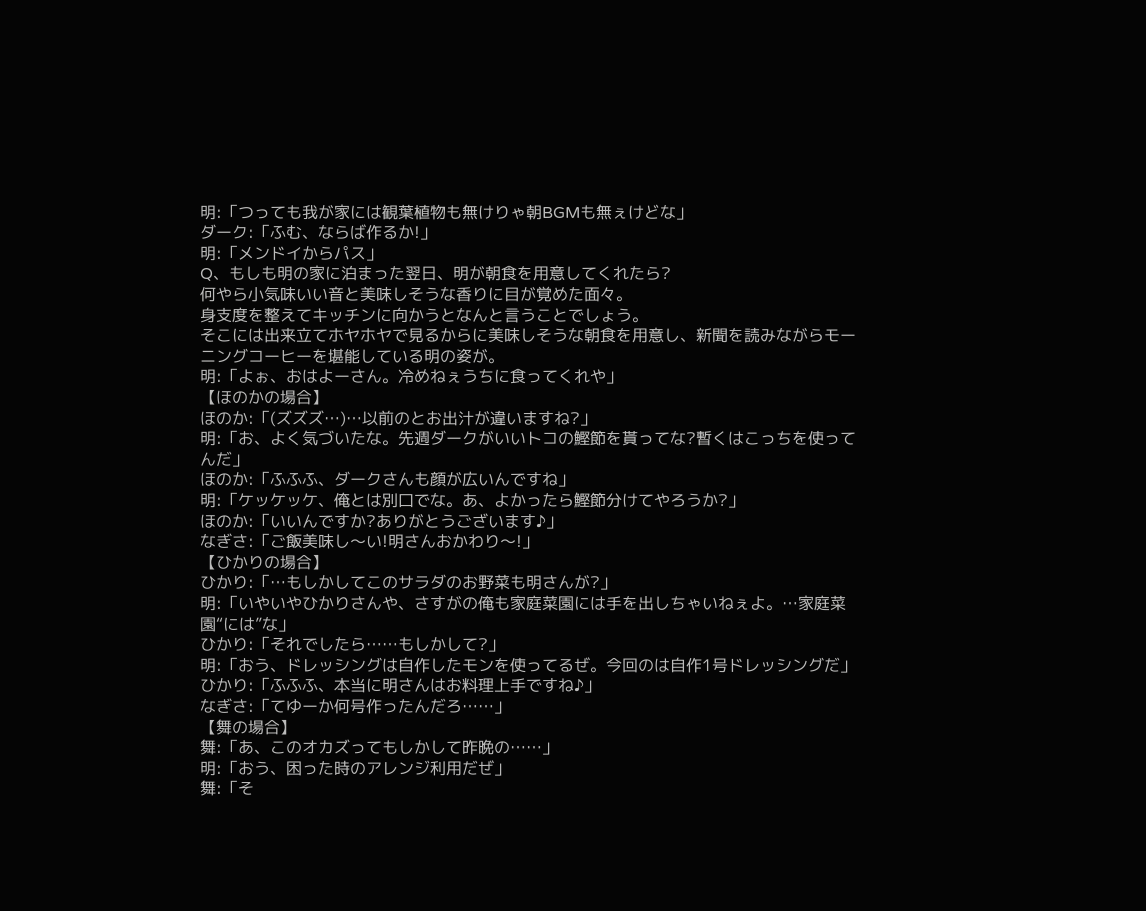明:「つっても我が家には観葉植物も無けりゃ朝BGMも無ぇけどな」
ダーク:「ふむ、ならば作るか!」
明:「メンドイからパス」
Q、もしも明の家に泊まった翌日、明が朝食を用意してくれたら?
何やら小気味いい音と美味しそうな香りに目が覚めた面々。
身支度を整えてキッチンに向かうとなんと言うことでしょう。
そこには出来立てホヤホヤで見るからに美味しそうな朝食を用意し、新聞を読みながらモーニングコーヒーを堪能している明の姿が。
明:「よぉ、おはよーさん。冷めねぇうちに食ってくれや」
【ほのかの場合】
ほのか:「(ズズズ…)…以前のとお出汁が違いますね?」
明:「お、よく気づいたな。先週ダークがいいトコの鰹節を貰ってな?暫くはこっちを使ってんだ」
ほのか:「ふふふ、ダークさんも顔が広いんですね」
明:「ケッケッケ、俺とは別口でな。あ、よかったら鰹節分けてやろうか?」
ほのか:「いいんですか?ありがとうございます♪」
なぎさ:「ご飯美味し〜い!明さんおかわり〜!」
【ひかりの場合】
ひかり:「…もしかしてこのサラダのお野菜も明さんが?」
明:「いやいやひかりさんや、さすがの俺も家庭菜園には手を出しちゃいねぇよ。…家庭菜園“には”な」
ひかり:「それでしたら……もしかして?」
明:「おう、ドレッシングは自作したモンを使ってるぜ。今回のは自作1号ドレッシングだ」
ひかり:「ふふふ、本当に明さんはお料理上手ですね♪」
なぎさ:「てゆーか何号作ったんだろ……」
【舞の場合】
舞:「あ、このオカズってもしかして昨晩の……」
明:「おう、困った時のアレンジ利用だぜ」
舞:「そ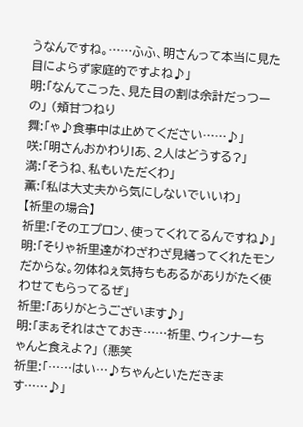うなんですね。……ふふ、明さんって本当に見た目によらず家庭的ですよね♪」
明:「なんてこった、見た目の割は余計だっつーの」 (頬甘つねり
舞:「ゃ♪食事中は止めてください……♪」
咲:「明さんおかわり!あ、2人はどうする?」
満:「そうね、私もいただくわ」
薫:「私は大丈夫から気にしないでいいわ」
【祈里の場合】
祈里:「そのエプロン、使ってくれてるんですね♪」
明:「そりゃ祈里達がわざわざ見繕ってくれたモンだからな。勿体ねぇ気持ちもあるがありがたく使わせてもらってるぜ」
祈里:「ありがとうございます♪」
明:「まぁそれはさておき……祈里、ウィンナーちゃんと食えよ?」 (悪笑
祈里:「……はい…♪ちゃんといただきます……♪」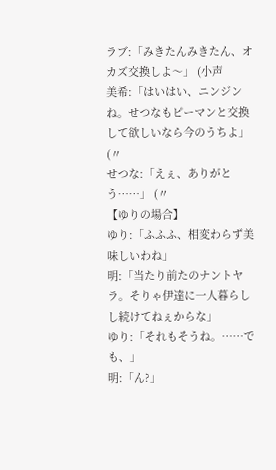ラブ:「みきたんみきたん、オカズ交換しよ〜」 (小声
美希:「はいはい、ニンジンね。せつなもピーマンと交換して欲しいなら今のうちよ」 (〃
せつな:「えぇ、ありがとう……」 (〃
【ゆりの場合】
ゆり:「ふふふ、相変わらず美味しいわね」
明:「当たり前たのナントヤラ。そりゃ伊達に一人暮らしし続けてねぇからな」
ゆり:「それもそうね。……でも、」
明:「ん?」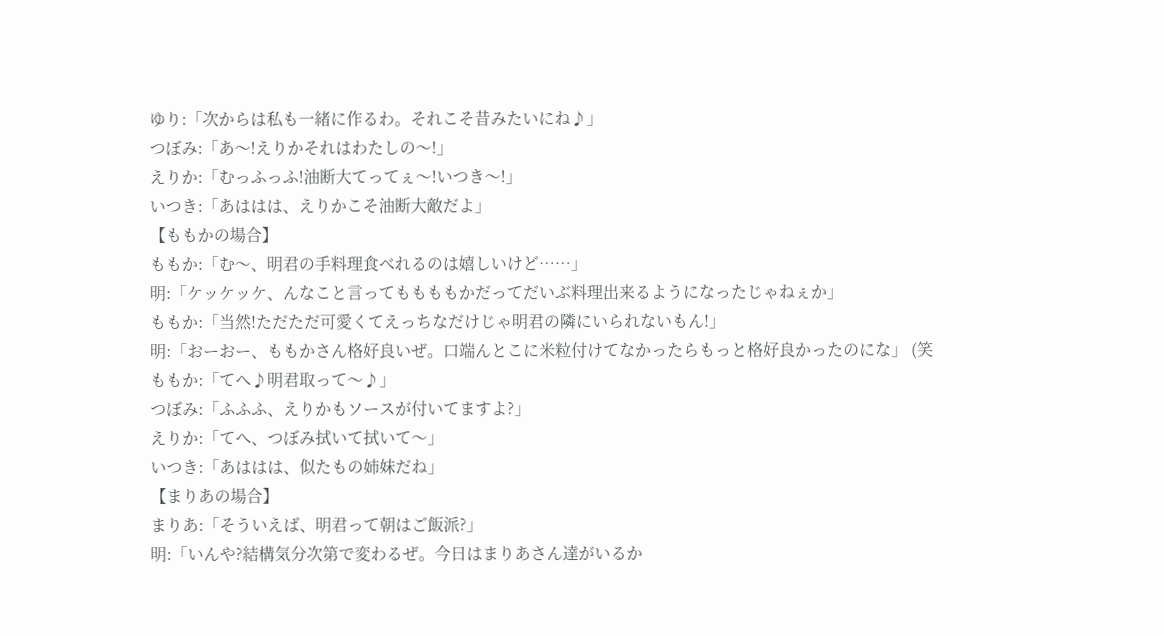ゆり:「次からは私も一緒に作るわ。それこそ昔みたいにね♪」
つぼみ:「あ〜!えりかそれはわたしの〜!」
えりか:「むっふっふ!油断大てってぇ〜!いつき〜!」
いつき:「あははは、えりかこそ油断大敵だよ」
【ももかの場合】
ももか:「む〜、明君の手料理食べれるのは嬉しいけど……」
明:「ケッケッケ、んなこと言ってももももかだってだいぶ料理出来るようになったじゃねぇか」
ももか:「当然!ただただ可愛くてえっちなだけじゃ明君の隣にいられないもん!」
明:「おーおー、ももかさん格好良いぜ。口端んとこに米粒付けてなかったらもっと格好良かったのにな」 (笑
ももか:「てへ♪明君取って〜♪」
つぼみ:「ふふふ、えりかもソースが付いてますよ?」
えりか:「てへ、つぼみ拭いて拭いて〜」
いつき:「あははは、似たもの姉妹だね」
【まりあの場合】
まりあ:「そういえば、明君って朝はご飯派?」
明:「いんや?結構気分次第で変わるぜ。今日はまりあさん達がいるか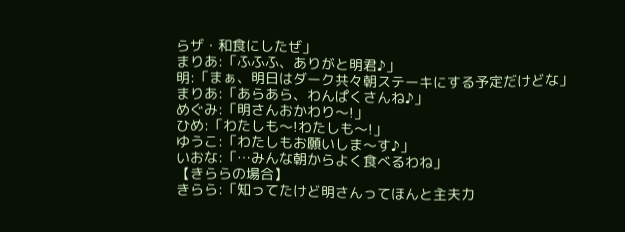らザ・和食にしたぜ」
まりあ:「ふふふ、ありがと明君♪」
明:「まぁ、明日はダーク共々朝ステーキにする予定だけどな」
まりあ:「あらあら、わんぱくさんね♪」
めぐみ:「明さんおかわり〜!」
ひめ:「わたしも〜!わたしも〜!」
ゆうこ:「わたしもお願いしま〜す♪」
いおな:「…みんな朝からよく食べるわね」
【きららの場合】
きらら:「知ってたけど明さんってほんと主夫力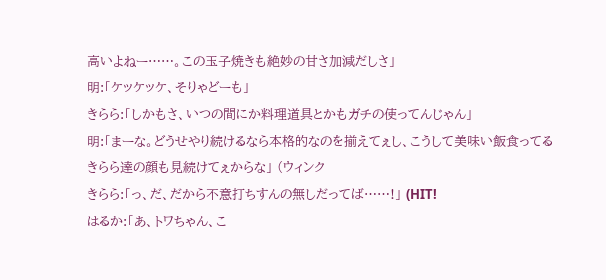高いよねー……。この玉子焼きも絶妙の甘さ加減だしさ」
明:「ケッケッケ、そりゃどーも」
きらら:「しかもさ、いつの間にか料理道具とかもガチの使ってんじゃん」
明:「まーな。どうせやり続けるなら本格的なのを揃えてぇし、こうして美味い飯食ってるきらら達の顔も見続けてぇからな」 (ウィンク
きらら:「っ、だ、だから不意打ちすんの無しだってば……!」 (HIT!
はるか:「あ、トワちゃん、こ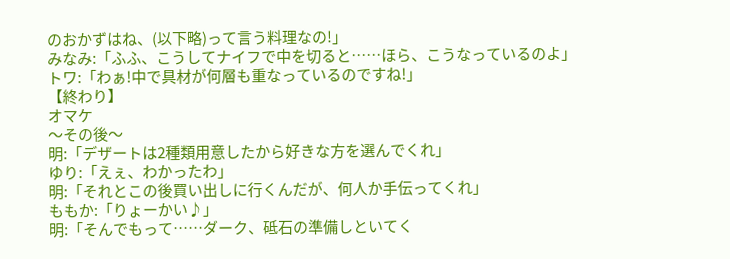のおかずはね、(以下略)って言う料理なの!」
みなみ:「ふふ、こうしてナイフで中を切ると……ほら、こうなっているのよ」
トワ:「わぁ!中で具材が何層も重なっているのですね!」
【終わり】
オマケ
〜その後〜
明:「デザートは2種類用意したから好きな方を選んでくれ」
ゆり:「えぇ、わかったわ」
明:「それとこの後買い出しに行くんだが、何人か手伝ってくれ」
ももか:「りょーかい♪」
明:「そんでもって……ダーク、砥石の準備しといてく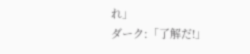れ」
ダーク:「了解だ!」